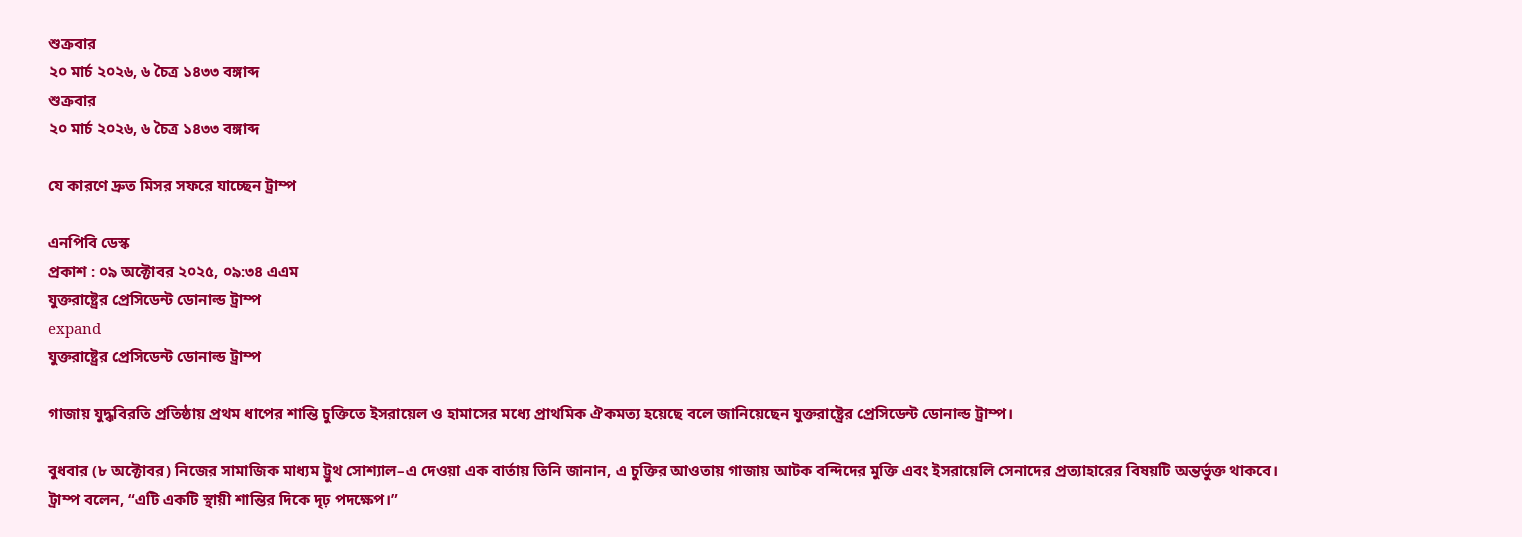শুক্রবার
২০ মার্চ ২০২৬, ৬ চৈত্র ১৪৩৩ বঙ্গাব্দ
শুক্রবার
২০ মার্চ ২০২৬, ৬ চৈত্র ১৪৩৩ বঙ্গাব্দ

যে কারণে দ্রুত মিসর সফরে যাচ্ছেন ট্রাম্প

এনপিবি ডেস্ক
প্রকাশ : ০৯ অক্টোবর ২০২৫, ০৯:৩৪ এএম
যুক্তরাষ্ট্রের প্রেসিডেন্ট ডোনাল্ড ট্রাম্প
expand
যুক্তরাষ্ট্রের প্রেসিডেন্ট ডোনাল্ড ট্রাম্প

গাজায় যুদ্ধবিরতি প্রতিষ্ঠায় প্রথম ধাপের শান্তি চুক্তিতে ইসরায়েল ও হামাসের মধ্যে প্রাথমিক ঐকমত্য হয়েছে বলে জানিয়েছেন যুক্তরাষ্ট্রের প্রেসিডেন্ট ডোনাল্ড ট্রাম্প।

বুধবার (৮ অক্টোবর) নিজের সামাজিক মাধ্যম ট্রুথ সোশ্যাল–এ দেওয়া এক বার্তায় তিনি জানান, এ চুক্তির আওতায় গাজায় আটক বন্দিদের মুক্তি এবং ইসরায়েলি সেনাদের প্রত্যাহারের বিষয়টি অন্তর্ভুক্ত থাকবে। ট্রাম্প বলেন, “এটি একটি স্থায়ী শান্তির দিকে দৃঢ় পদক্ষেপ।”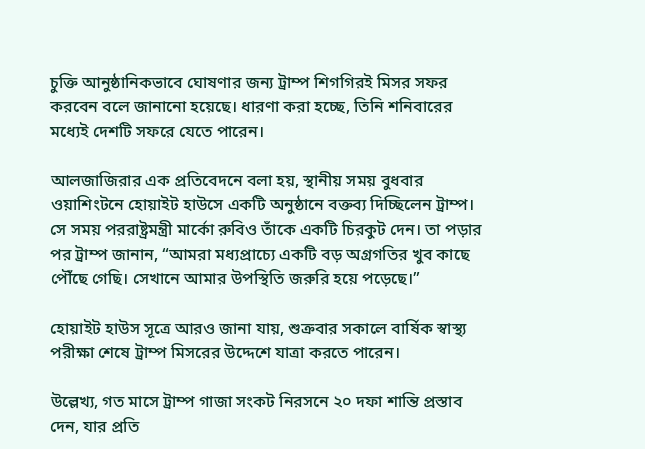চুক্তি আনুষ্ঠানিকভাবে ঘোষণার জন্য ট্রাম্প শিগগিরই মিসর সফর করবেন বলে জানানো হয়েছে। ধারণা করা হচ্ছে, তিনি শনিবারের মধ্যেই দেশটি সফরে যেতে পারেন।

আলজাজিরার এক প্রতিবেদনে বলা হয়, স্থানীয় সময় বুধবার ওয়াশিংটনে হোয়াইট হাউসে একটি অনুষ্ঠানে বক্তব্য দিচ্ছিলেন ট্রাম্প। সে সময় পররাষ্ট্রমন্ত্রী মার্কো রুবিও তাঁকে একটি চিরকুট দেন। তা পড়ার পর ট্রাম্প জানান, “আমরা মধ্যপ্রাচ্যে একটি বড় অগ্রগতির খুব কাছে পৌঁছে গেছি। সেখানে আমার উপস্থিতি জরুরি হয়ে পড়েছে।”

হোয়াইট হাউস সূত্রে আরও জানা যায়, শুক্রবার সকালে বার্ষিক স্বাস্থ্য পরীক্ষা শেষে ট্রাম্প মিসরের উদ্দেশে যাত্রা করতে পারেন।

উল্লেখ্য, গত মাসে ট্রাম্প গাজা সংকট নিরসনে ২০ দফা শান্তি প্রস্তাব দেন, যার প্রতি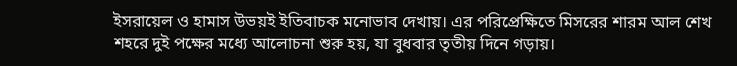ইসরায়েল ও হামাস উভয়ই ইতিবাচক মনোভাব দেখায়। এর পরিপ্রেক্ষিতে মিসরের শারম আল শেখ শহরে দুই পক্ষের মধ্যে আলোচনা শুরু হয়, যা বুধবার তৃতীয় দিনে গড়ায়।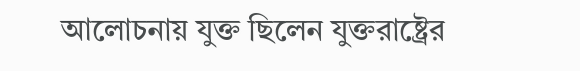আলোচনায় যুক্ত ছিলেন যুক্তরাষ্ট্রের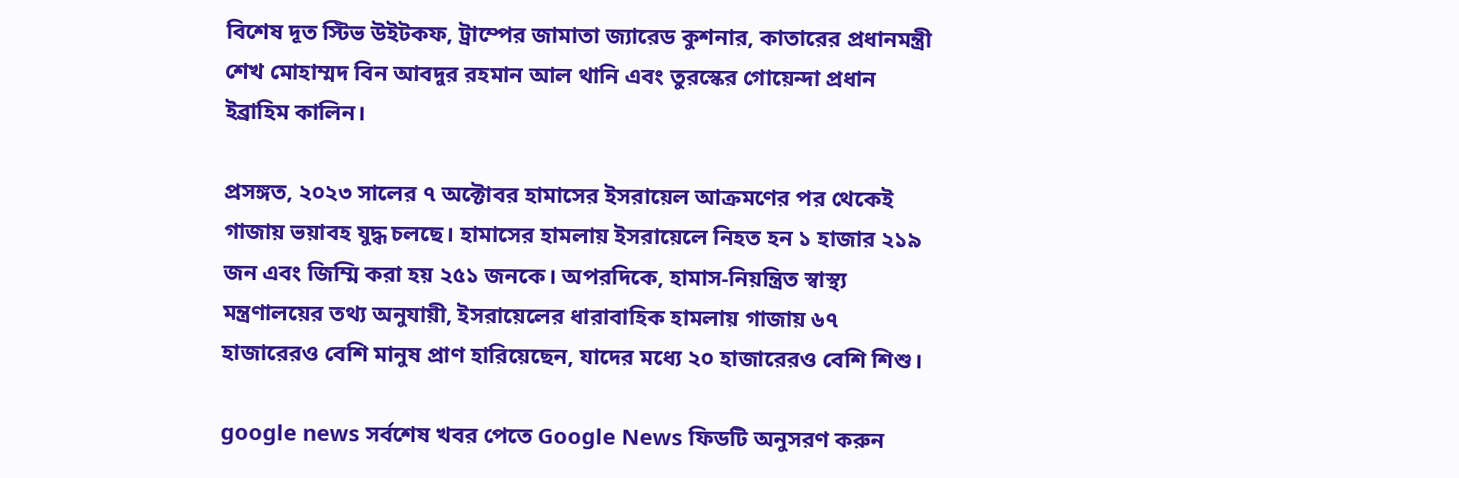বিশেষ দূত স্টিভ উইটকফ, ট্রাম্পের জামাতা জ্যারেড কুশনার, কাতারের প্রধানমন্ত্রী শেখ মোহাম্মদ বিন আবদুর রহমান আল থানি এবং তুরস্কের গোয়েন্দা প্রধান ইব্রাহিম কালিন।

প্রসঙ্গত, ২০২৩ সালের ৭ অক্টোবর হামাসের ইসরায়েল আক্রমণের পর থেকেই গাজায় ভয়াবহ যুদ্ধ চলছে। হামাসের হামলায় ইসরায়েলে নিহত হন ১ হাজার ২১৯ জন এবং জিম্মি করা হয় ২৫১ জনকে। অপরদিকে, হামাস-নিয়ন্ত্রিত স্বাস্থ্য মন্ত্রণালয়ের তথ্য অনুযায়ী, ইসরায়েলের ধারাবাহিক হামলায় গাজায় ৬৭ হাজারেরও বেশি মানুষ প্রাণ হারিয়েছেন, যাদের মধ্যে ২০ হাজারেরও বেশি শিশু।

google news সর্বশেষ খবর পেতে Google News ফিডটি অনুসরণ করুন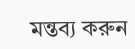মন্তব্য করুন